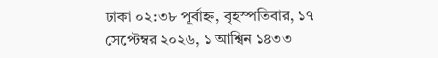ঢাকা ০২:৩৮ পূর্বাহ্ন, বৃহস্পতিবার, ১৭ সেপ্টেম্বর ২০২৬, ১ আশ্বিন ১৪৩৩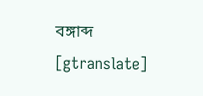বঙ্গাব্দ
[gtranslate]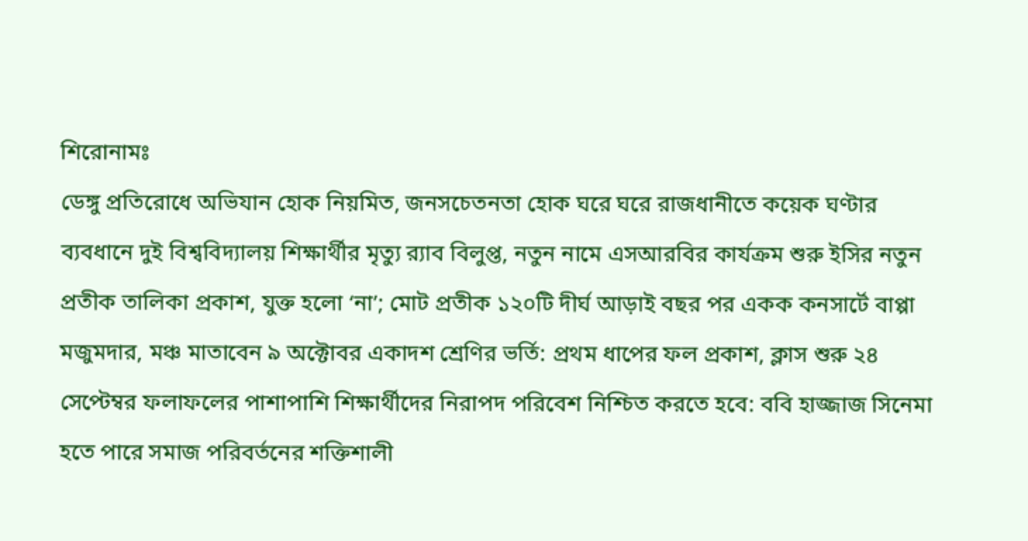শিরোনামঃ
ডেঙ্গু প্রতিরোধে অভিযান হোক নিয়মিত, জনসচেতনতা হোক ঘরে ঘরে রাজধানীতে কয়েক ঘণ্টার ব্যবধানে দুই বিশ্ববিদ্যালয় শিক্ষার্থীর মৃত্যু র‍্যাব বিলুপ্ত, নতুন নামে এসআরবির কার্যক্রম শুরু ইসির নতুন প্রতীক তালিকা প্রকাশ, যুক্ত হলো ‘না’; মোট প্রতীক ১২০টি দীর্ঘ আড়াই বছর পর একক কনসার্টে বাপ্পা মজুমদার, মঞ্চ মাতাবেন ৯ অক্টোবর একাদশ শ্রেণির ভর্তি: প্রথম ধাপের ফল প্রকাশ, ক্লাস শুরু ২৪ সেপ্টেম্বর ফলাফলের পাশাপাশি শিক্ষার্থীদের নিরাপদ পরিবেশ নিশ্চিত করতে হবে: ববি হাজ্জাজ সিনেমা হতে পারে সমাজ পরিবর্তনের শক্তিশালী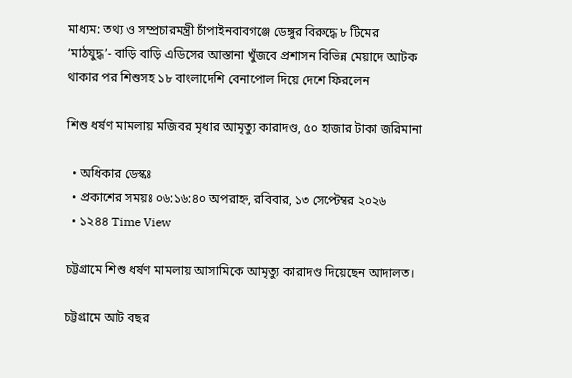মাধ্যম: তথ্য ও সম্প্রচারমন্ত্রী চাঁপাইনবাবগঞ্জে ডেঙ্গুর বিরুদ্ধে ৮ টিমের ‘মাঠযুদ্ধ’- বাড়ি বাড়ি এডিসের আস্তানা খুঁজবে প্রশাসন বিভিন্ন মেয়াদে আটক থাকার পর শিশুসহ ১৮ বাংলাদেশি বেনাপোল দিয়ে দেশে ফিরলেন

শিশু ধর্ষণ মামলায় মজিবর মৃধার আমৃত্যু কারাদণ্ড, ৫০ হাজার টাকা জরিমানা

  • অধিকার ডেস্কঃ
  • প্রকাশের সময়ঃ ০৬:১৬:৪০ অপরাহ্ন, রবিবার, ১৩ সেপ্টেম্বর ২০২৬
  • ১২৪৪ Time View

চট্টগ্রামে শিশু ধর্ষণ মামলায় আসামিকে আমৃত্যু কারাদণ্ড দিয়েছেন আদালত।

চট্টগ্রামে আট বছর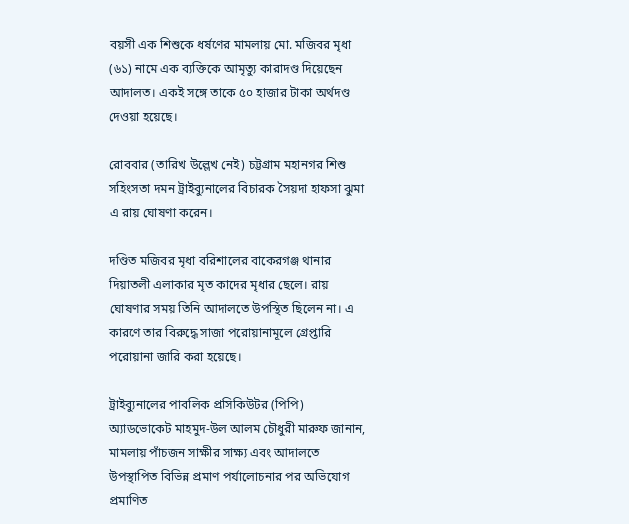বয়সী এক শিশুকে ধর্ষণের মামলায় মো. মজিবর মৃধা (৬১) নামে এক ব্যক্তিকে আমৃত্যু কারাদণ্ড দিয়েছেন আদালত। একই সঙ্গে তাকে ৫০ হাজার টাকা অর্থদণ্ড দেওয়া হয়েছে।

রোববার (তারিখ উল্লেখ নেই) চট্টগ্রাম মহানগর শিশু সহিংসতা দমন ট্রাইব্যুনালের বিচারক সৈয়দা হাফসা ঝুমা এ রায় ঘোষণা করেন।

দণ্ডিত মজিবর মৃধা বরিশালের বাকেরগঞ্জ থানার দিয়াতলী এলাকার মৃত কাদের মৃধার ছেলে। রায় ঘোষণার সময় তিনি আদালতে উপস্থিত ছিলেন না। এ কারণে তার বিরুদ্ধে সাজা পরোয়ানামূলে গ্রেপ্তারি পরোয়ানা জারি করা হয়েছে।

ট্রাইব্যুনালের পাবলিক প্রসিকিউটর (পিপি) অ্যাডভোকেট মাহমুদ-উল আলম চৌধুরী মারুফ জানান, মামলায় পাঁচজন সাক্ষীর সাক্ষ্য এবং আদালতে উপস্থাপিত বিভিন্ন প্রমাণ পর্যালোচনার পর অভিযোগ প্রমাণিত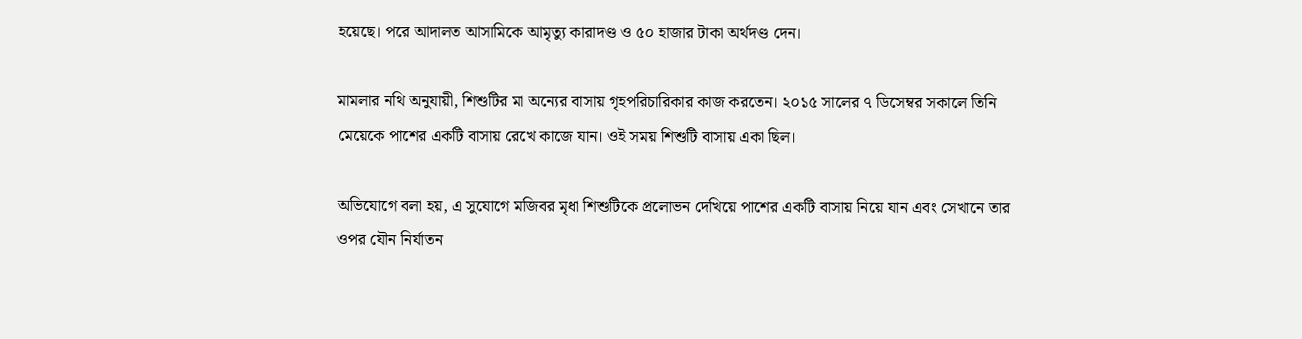হয়েছে। পরে আদালত আসামিকে আমৃত্যু কারাদণ্ড ও ৫০ হাজার টাকা অর্থদণ্ড দেন।

মামলার নথি অনুযায়ী, শিশুটির মা অন্যের বাসায় গৃহপরিচারিকার কাজ করতেন। ২০১৫ সালের ৭ ডিসেম্বর সকালে তিনি মেয়েকে পাশের একটি বাসায় রেখে কাজে যান। ওই সময় শিশুটি বাসায় একা ছিল।

অভিযোগে বলা হয়, এ সুযোগে মজিবর মৃধা শিশুটিকে প্রলোভন দেখিয়ে পাশের একটি বাসায় নিয়ে যান এবং সেখানে তার ওপর যৌন নির্যাতন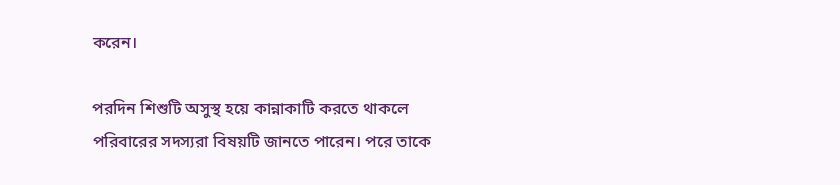করেন।

পরদিন শিশুটি অসুস্থ হয়ে কান্নাকাটি করতে থাকলে পরিবারের সদস্যরা বিষয়টি জানতে পারেন। পরে তাকে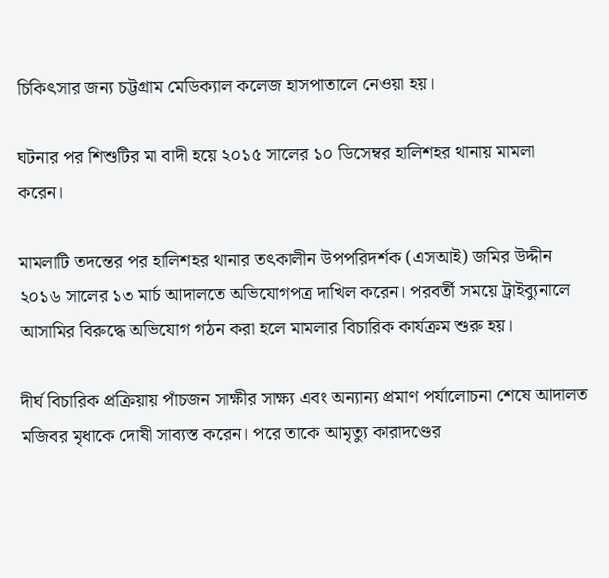চিকিৎসার জন্য চট্টগ্রাম মেডিক্যাল কলেজ হাসপাতালে নেওয়া হয়।

ঘটনার পর শিশুটির মা বাদী হয়ে ২০১৫ সালের ১০ ডিসেম্বর হালিশহর থানায় মামলা করেন।

মামলাটি তদন্তের পর হালিশহর থানার তৎকালীন উপপরিদর্শক (এসআই) জমির উদ্দীন ২০১৬ সালের ১৩ মার্চ আদালতে অভিযোগপত্র দাখিল করেন। পরবর্তী সময়ে ট্রাইব্যুনালে আসামির বিরুদ্ধে অভিযোগ গঠন করা হলে মামলার বিচারিক কার্যক্রম শুরু হয়।

দীর্ঘ বিচারিক প্রক্রিয়ায় পাঁচজন সাক্ষীর সাক্ষ্য এবং অন্যান্য প্রমাণ পর্যালোচনা শেষে আদালত মজিবর মৃধাকে দোষী সাব্যস্ত করেন। পরে তাকে আমৃত্যু কারাদণ্ডের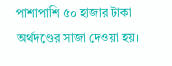পাশাপাশি ৫০ হাজার টাকা অর্থদণ্ডের সাজা দেওয়া হয়।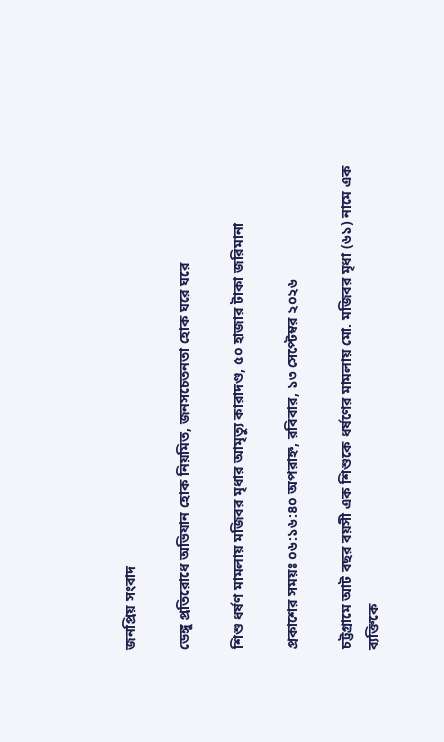জনপ্রিয় সংবাদ

ডেঙ্গু প্রতিরোধে অভিযান হোক নিয়মিত, জনসচেতনতা হোক ঘরে ঘরে

শিশু ধর্ষণ মামলায় মজিবর মৃধার আমৃত্যু কারাদণ্ড, ৫০ হাজার টাকা জরিমানা

প্রকাশের সময়ঃ ০৬:১৬:৪০ অপরাহ্ন, রবিবার, ১৩ সেপ্টেম্বর ২০২৬

চট্টগ্রামে আট বছর বয়সী এক শিশুকে ধর্ষণের মামলায় মো. মজিবর মৃধা (৬১) নামে এক ব্যক্তিকে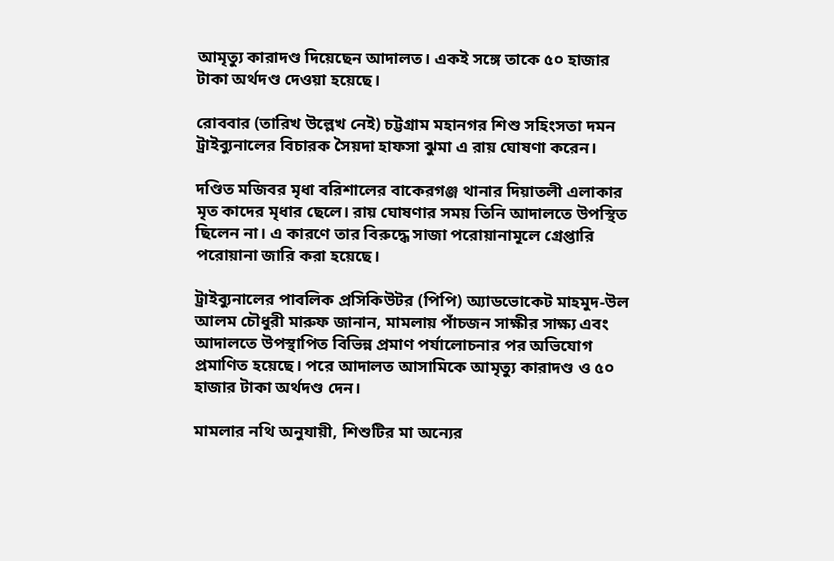আমৃত্যু কারাদণ্ড দিয়েছেন আদালত। একই সঙ্গে তাকে ৫০ হাজার টাকা অর্থদণ্ড দেওয়া হয়েছে।

রোববার (তারিখ উল্লেখ নেই) চট্টগ্রাম মহানগর শিশু সহিংসতা দমন ট্রাইব্যুনালের বিচারক সৈয়দা হাফসা ঝুমা এ রায় ঘোষণা করেন।

দণ্ডিত মজিবর মৃধা বরিশালের বাকেরগঞ্জ থানার দিয়াতলী এলাকার মৃত কাদের মৃধার ছেলে। রায় ঘোষণার সময় তিনি আদালতে উপস্থিত ছিলেন না। এ কারণে তার বিরুদ্ধে সাজা পরোয়ানামূলে গ্রেপ্তারি পরোয়ানা জারি করা হয়েছে।

ট্রাইব্যুনালের পাবলিক প্রসিকিউটর (পিপি) অ্যাডভোকেট মাহমুদ-উল আলম চৌধুরী মারুফ জানান, মামলায় পাঁচজন সাক্ষীর সাক্ষ্য এবং আদালতে উপস্থাপিত বিভিন্ন প্রমাণ পর্যালোচনার পর অভিযোগ প্রমাণিত হয়েছে। পরে আদালত আসামিকে আমৃত্যু কারাদণ্ড ও ৫০ হাজার টাকা অর্থদণ্ড দেন।

মামলার নথি অনুযায়ী, শিশুটির মা অন্যের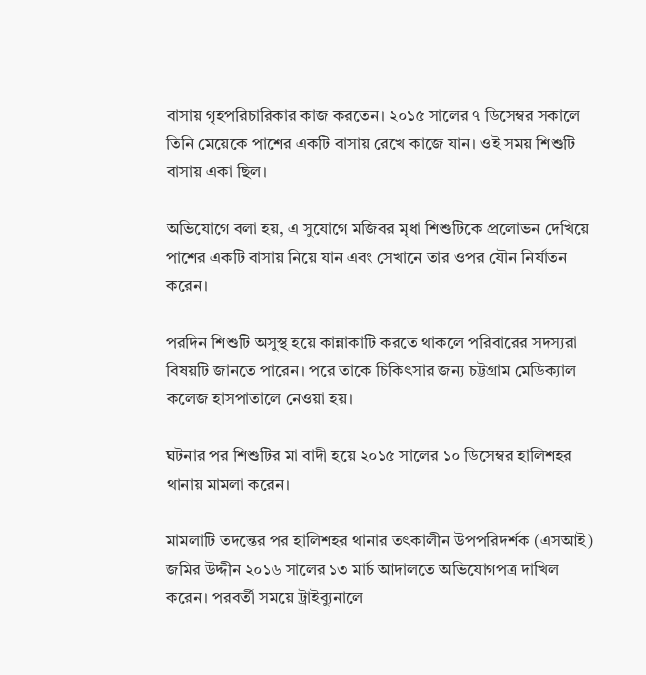বাসায় গৃহপরিচারিকার কাজ করতেন। ২০১৫ সালের ৭ ডিসেম্বর সকালে তিনি মেয়েকে পাশের একটি বাসায় রেখে কাজে যান। ওই সময় শিশুটি বাসায় একা ছিল।

অভিযোগে বলা হয়, এ সুযোগে মজিবর মৃধা শিশুটিকে প্রলোভন দেখিয়ে পাশের একটি বাসায় নিয়ে যান এবং সেখানে তার ওপর যৌন নির্যাতন করেন।

পরদিন শিশুটি অসুস্থ হয়ে কান্নাকাটি করতে থাকলে পরিবারের সদস্যরা বিষয়টি জানতে পারেন। পরে তাকে চিকিৎসার জন্য চট্টগ্রাম মেডিক্যাল কলেজ হাসপাতালে নেওয়া হয়।

ঘটনার পর শিশুটির মা বাদী হয়ে ২০১৫ সালের ১০ ডিসেম্বর হালিশহর থানায় মামলা করেন।

মামলাটি তদন্তের পর হালিশহর থানার তৎকালীন উপপরিদর্শক (এসআই) জমির উদ্দীন ২০১৬ সালের ১৩ মার্চ আদালতে অভিযোগপত্র দাখিল করেন। পরবর্তী সময়ে ট্রাইব্যুনালে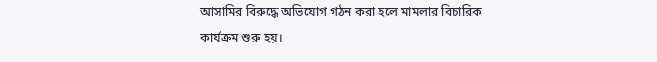আসামির বিরুদ্ধে অভিযোগ গঠন করা হলে মামলার বিচারিক কার্যক্রম শুরু হয়।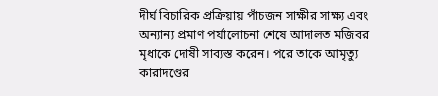দীর্ঘ বিচারিক প্রক্রিয়ায় পাঁচজন সাক্ষীর সাক্ষ্য এবং অন্যান্য প্রমাণ পর্যালোচনা শেষে আদালত মজিবর মৃধাকে দোষী সাব্যস্ত করেন। পরে তাকে আমৃত্যু কারাদণ্ডের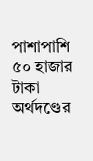পাশাপাশি ৫০ হাজার টাকা অর্থদণ্ডের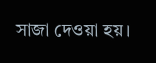সাজা দেওয়া হয়।